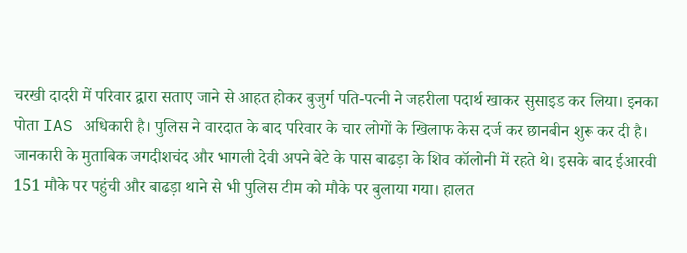चरखी दादरी में परिवार द्वारा सताए जाने से आहत होकर बुजुर्ग पति-पत्नी ने जहरीला पदार्थ खाकर सुसाइड कर लिया। इनका पोता IAS अधिकारी है। पुलिस ने वारदात के बाद परिवार के चार लोगों के खिलाफ केस दर्ज कर छानबीन शुरू कर दी है।
जानकारी के मुताबिक जगदीशचंद और भागली देवी अपने बेटे के पास बाढड़ा के शिव कॉलोनी में रहते थे। इसके बाद ईआरवी 151 मौके पर पहुंची और बाढड़ा थाने से भी पुलिस टीम को मौके पर बुलाया गया। हालत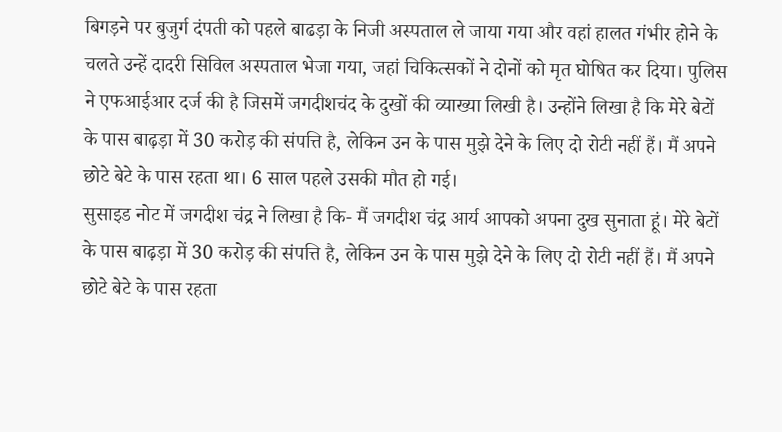बिगड़ने पर बुजुर्ग दंपती को पहले बाढड़ा के निजी अस्पताल ले जाया गया और वहां हालत गंभीर होने के चलते उन्हें दादरी सिविल अस्पताल भेजा गया, जहां चिकित्सकों ने दोनों को मृत घोषित कर दिया। पुलिस ने एफआईआर दर्ज की है जिसमें जगदीशचंद के दुखों की व्याख्या लिखी है। उन्होंने लिखा है कि मेरे बेटों के पास बाढ़ड़ा में 30 करोड़ की संपत्ति है, लेकिन उन के पास मुझे देने के लिए दो रोटी नहीं हैं। मैं अपने छोटे बेटे के पास रहता था। 6 साल पहले उसकी मौत हो गई।
सुसाइड नोट में जगदीश चंद्र ने लिखा है कि- मैं जगदीश चंद्र आर्य आपको अपना दुख सुनाता हूं। मेरे बेटों के पास बाढ़ड़ा में 30 करोड़ की संपत्ति है, लेकिन उन के पास मुझे देने के लिए दो रोटी नहीं हैं। मैं अपने छोटे बेटे के पास रहता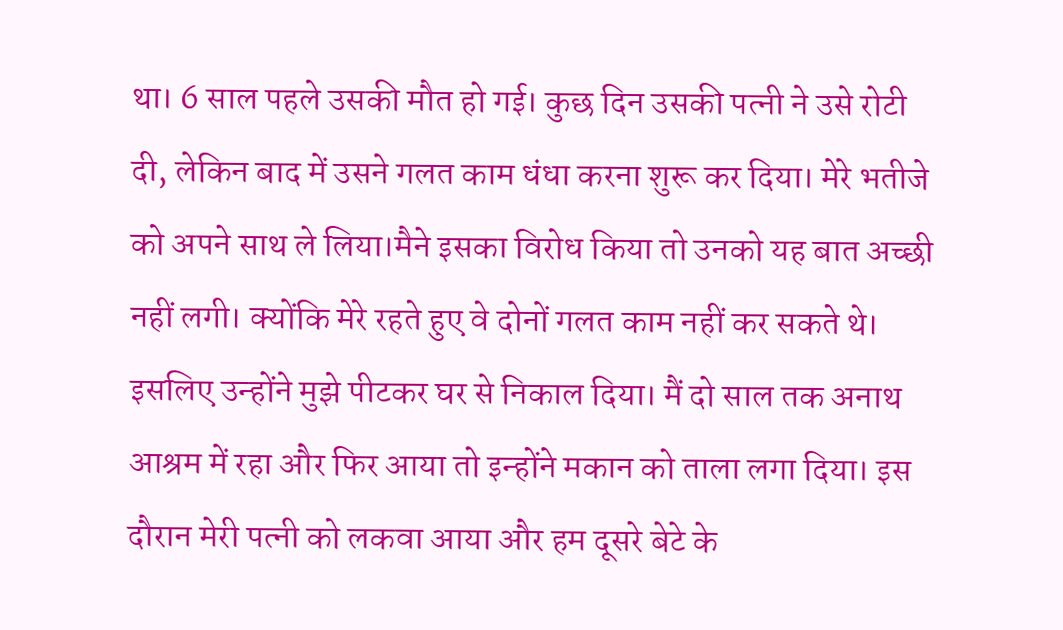था। 6 साल पहले उसकी मौत हो गई। कुछ दिन उसकी पत्नी ने उसे रोटी दी, लेकिन बाद में उसने गलत काम धंधा करना शुरू कर दिया। मेरे भतीजे को अपने साथ ले लिया।मैने इसका विरोध किया तो उनको यह बात अच्छी नहीं लगी। क्योंकि मेरे रहते हुए वे दोनों गलत काम नहीं कर सकते थे। इसलिए उन्होंने मुझे पीटकर घर से निकाल दिया। मैं दो साल तक अनाथ आश्रम में रहा और फिर आया तो इन्होंने मकान को ताला लगा दिया। इस दौरान मेरी पत्नी को लकवा आया और हम दूसरे बेटे के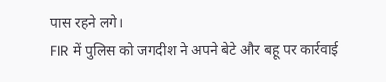पास रहने लगे।
FIR में पुलिस को जगदीश ने अपने बेटे और बहू पर कार्रवाई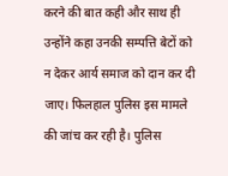करने की बात कही और साथ ही उन्होंने कहा उनकी सम्पत्ति बेटों को न देकर आर्य समाज को दान कर दी जाए। फिलहाल पुलिस इस मामले की जांच कर रही है। पुलिस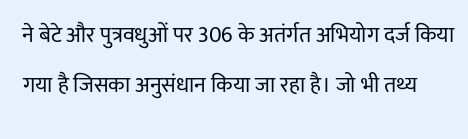ने बेटे और पुत्रवधुओं पर 306 के अतंर्गत अभियोग दर्ज किया गया है जिसका अनुसंधान किया जा रहा है। जो भी तथ्य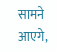सामने आएगे,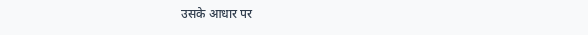उसके आधार पर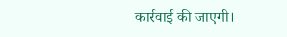कार्रवाई की जाएगी।